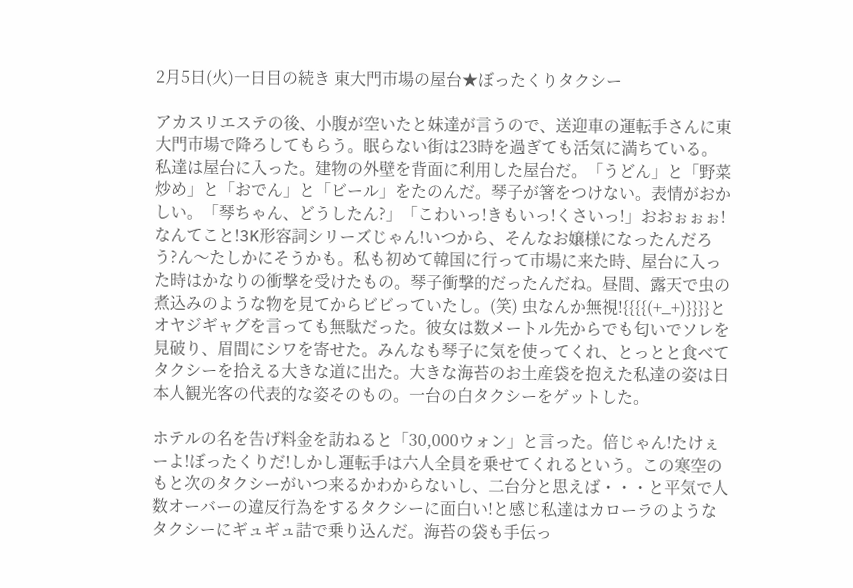2月5日(火)一日目の続き 東大門市場の屋台★ぼったくりタクシー

アカスリエステの後、小腹が空いたと妹達が言うので、送迎車の運転手さんに東大門市場で降ろしてもらう。眠らない街は23時を過ぎても活気に満ちている。私達は屋台に入った。建物の外壁を背面に利用した屋台だ。「うどん」と「野菜炒め」と「おでん」と「ビール」をたのんだ。琴子が箸をつけない。表情がおかしい。「琴ちゃん、どうしたん?」「こわいっ!きもいっ!くさいっ!」おおぉぉぉ!なんてこと!3K形容詞シリーズじゃん!いつから、そんなお嬢様になったんだろう?ん〜たしかにそうかも。私も初めて韓国に行って市場に来た時、屋台に入った時はかなりの衝撃を受けたもの。琴子衝撃的だったんだね。昼間、露天で虫の煮込みのような物を見てからビビっていたし。(笑) 虫なんか無視!{{{{(+_+)}}}}とオヤジギャグを言っても無駄だった。彼女は数メートル先からでも匂いでソレを見破り、眉間にシワを寄せた。みんなも琴子に気を使ってくれ、とっとと食べてタクシーを拾える大きな道に出た。大きな海苔のお土産袋を抱えた私達の姿は日本人観光客の代表的な姿そのもの。一台の白タクシーをゲットした。

ホテルの名を告げ料金を訪ねると「30,000ウォン」と言った。倍じゃん!たけぇーよ!ぼったくりだ!しかし運転手は六人全員を乗せてくれるという。この寒空のもと次のタクシーがいつ来るかわからないし、二台分と思えば・・・と平気で人数オーバーの違反行為をするタクシーに面白い!と感じ私達はカローラのようなタクシーにギュギュ詰で乗り込んだ。海苔の袋も手伝っ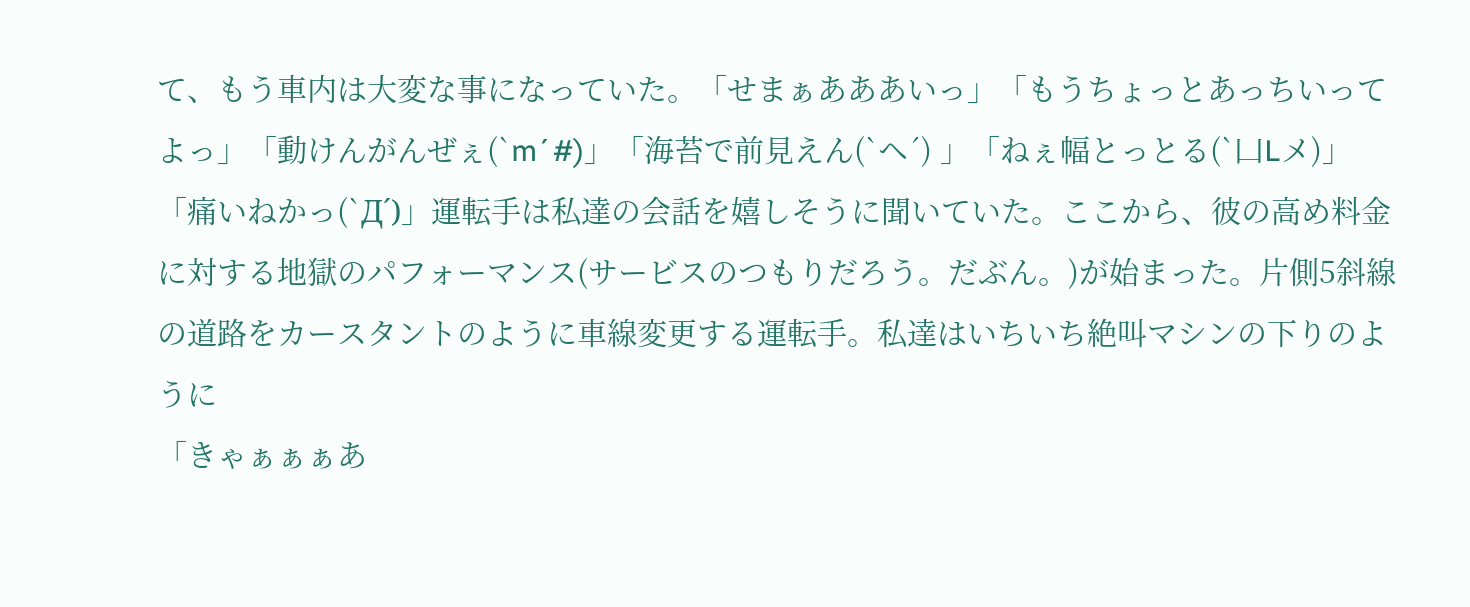て、もう車内は大変な事になっていた。「せまぁあああいっ」「もうちょっとあっちいってよっ」「動けんがんぜぇ(`m´#)」「海苔で前見えん(`ヘ´) 」「ねぇ幅とっとる(`凵Lメ)」「痛いねかっ(`Д´)」運転手は私達の会話を嬉しそうに聞いていた。ここから、彼の高め料金に対する地獄のパフォーマンス(サービスのつもりだろう。だぶん。)が始まった。片側5斜線の道路をカースタントのように車線変更する運転手。私達はいちいち絶叫マシンの下りのように
「きゃぁぁぁあ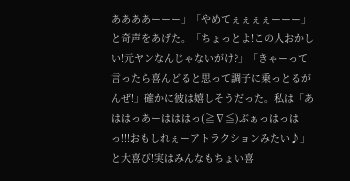ああああーーー」「やめてぇぇぇぇーーー」と奇声をあげた。「ちょっとよ!この人おかしい!元ヤンなんじゃないがけ?」「きゃーって言ったら喜んどると思って調子に乗っとるがんぜ!」確かに彼は嬉しそうだった。私は「あははっあーはははっ(≧∇≦)ぶぁっはっはっ!!!おもしれぇーアトラクションみたい♪」と大喜び!実はみんなもちょい喜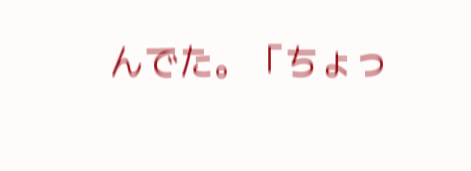んでた。「ちょっ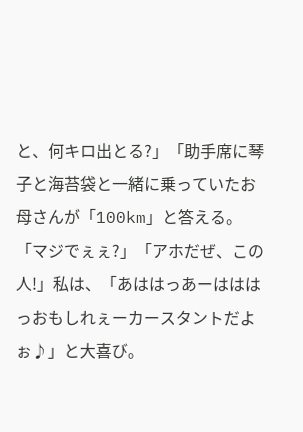と、何キロ出とる?」「助手席に琴子と海苔袋と一緒に乗っていたお母さんが「100km」と答える。「マジでぇぇ?」「アホだぜ、この人!」私は、「あははっあーはははっおもしれぇーカースタントだよぉ♪」と大喜び。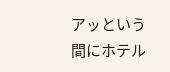アッという間にホテル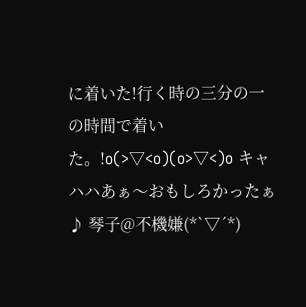に着いた!行く時の三分の一の時間で着いた。!o(>▽<o)(o>▽<)o キャハハあぁ〜おもしろかったぁ♪ 琴子@不機嫌(*`▽´*)